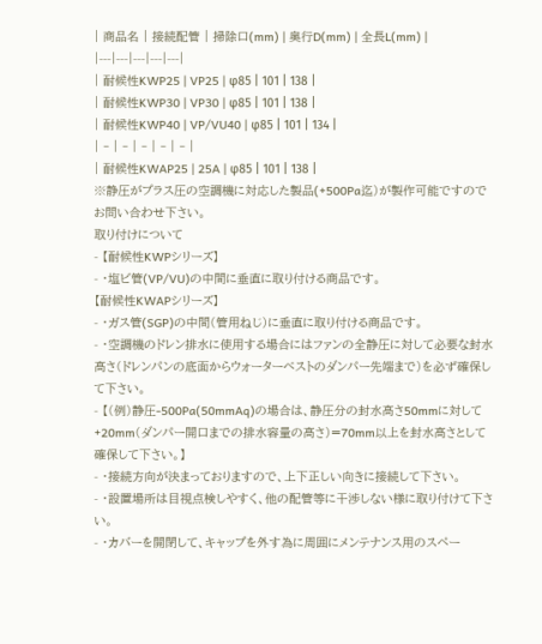| 商品名 | 接続配管 | 掃除口(mm) | 奥行D(mm) | 全長L(mm) |
|---|---|---|---|---|
| 耐候性KWP25 | VP25 | φ85 | 101 | 138 |
| 耐候性KWP30 | VP30 | φ85 | 101 | 138 |
| 耐候性KWP40 | VP/VU40 | φ85 | 101 | 134 |
| ‐ | ‐ | ‐ | ‐ | ‐ |
| 耐候性KWAP25 | 25A | φ85 | 101 | 138 |
※静圧がプラス圧の空調機に対応した製品(+500Pa迄)が製作可能ですのでお問い合わせ下さい。
取り付けについて
- 【耐候性KWPシリーズ】
- ・塩ビ管(VP/VU)の中間に垂直に取り付ける商品です。
【耐候性KWAPシリーズ】
- ・ガス管(SGP)の中間(管用ねじ)に垂直に取り付ける商品です。
- ・空調機のドレン排水に使用する場合にはファンの全静圧に対して必要な封水高さ(ドレンパンの底面からウォーターベストのダンパー先端まで)を必ず確保して下さい。
- 【(例)静圧-500Pa(50mmAq)の場合は、静圧分の封水高さ50mmに対して+20mm(ダンパー開口までの排水容量の高さ)=70mm以上を封水高さとして確保して下さい。】
- ・接続方向が決まっておりますので、上下正しい向きに接続して下さい。
- ・設置場所は目視点検しやすく、他の配管等に干渉しない様に取り付けて下さい。
- ・カバーを開閉して、キャップを外す為に周囲にメンテナンス用のスペー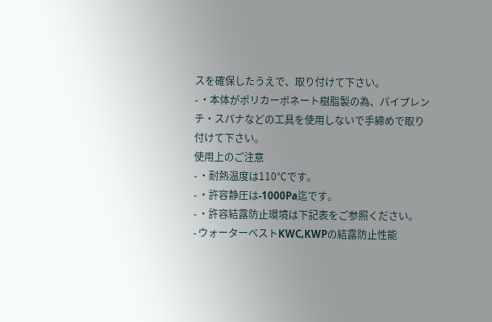スを確保したうえで、取り付けて下さい。
- ・本体がポリカーボネート樹脂製の為、パイプレンチ・スパナなどの工具を使用しないで手締めで取り付けて下さい。
使用上のご注意
- ・耐熱温度は110℃です。
- ・許容静圧は-1000Pa迄です。
- ・許容結露防止環境は下記表をご参照ください。
- ウォーターベストKWC,KWPの結露防止性能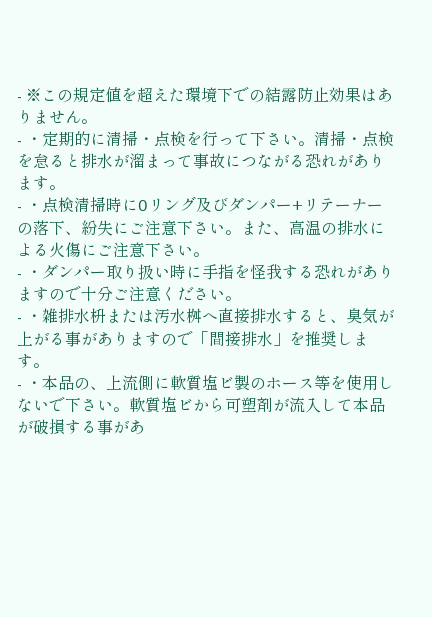- ※この規定値を超えた環境下での結露防止効果はありません。
- ・定期的に清掃・点検を行って下さい。清掃・点検を怠ると排水が溜まって事故につながる恐れがあります。
- ・点検清掃時にOリング及びダンパー+リテーナーの落下、紛失にご注意下さい。また、高温の排水による火傷にご注意下さい。
- ・ダンパー取り扱い時に手指を怪我する恐れがありますので十分ご注意ください。
- ・雑排水枡または汚水桝へ直接排水すると、臭気が上がる事がありますので「間接排水」を推奨します。
- ・本品の、上流側に軟質塩ビ製のホース等を使用しないで下さい。軟質塩ビから可塑剤が流入して本品が破損する事があ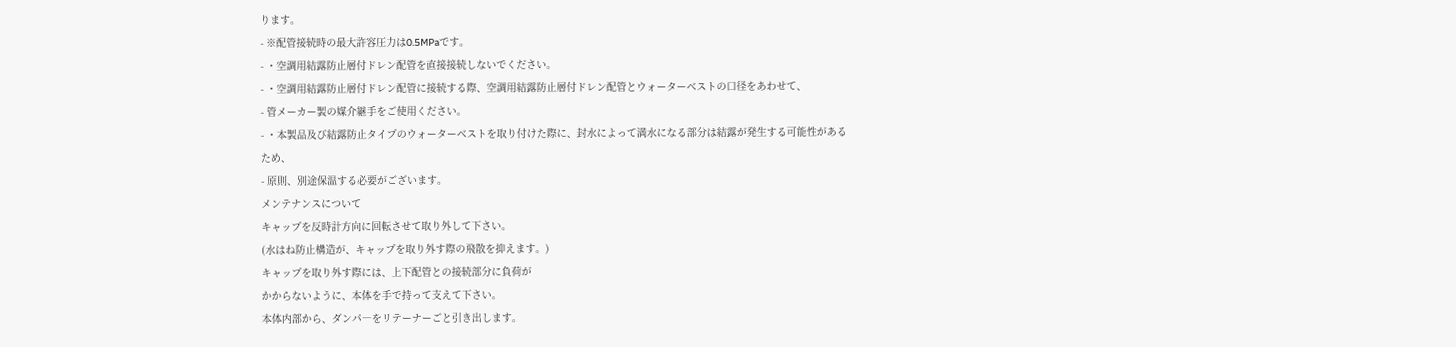ります。
- ※配管接続時の最大許容圧力は0.5MPaです。
- ・空調用結露防止層付ドレン配管を直接接続しないでください。
- ・空調用結露防止層付ドレン配管に接続する際、空調用結露防止層付ドレン配管とウォーターベストの口径をあわせて、
- 管メーカー製の媒介継手をご使用ください。
- ・本製品及び結露防止タイプのウォーターベストを取り付けた際に、封水によって満水になる部分は結露が発生する可能性があるため、
- 原則、別途保温する必要がございます。
メンテナンスについて
キャップを反時計方向に回転させて取り外して下さい。
(水はね防止構造が、キャップを取り外す際の飛散を抑えます。)
キャップを取り外す際には、上下配管との接続部分に負荷が
かからないように、本体を手で持って支えて下さい。
本体内部から、ダンパ―をリテーナーごと引き出します。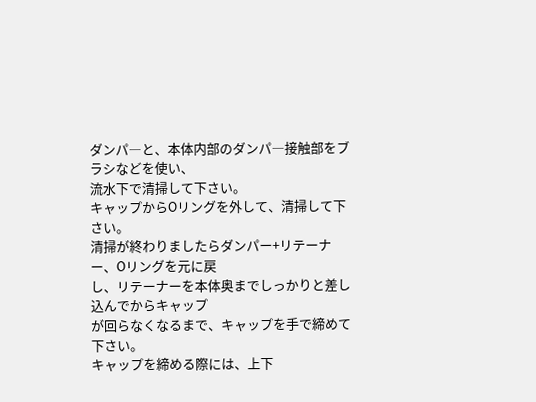ダンパ―と、本体内部のダンパ―接触部をブラシなどを使い、
流水下で清掃して下さい。
キャップからOリングを外して、清掃して下さい。
清掃が終わりましたらダンパー+リテーナー、Oリングを元に戻
し、リテーナーを本体奥までしっかりと差し込んでからキャップ
が回らなくなるまで、キャップを手で締めて下さい。
キャップを締める際には、上下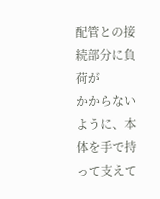配管との接続部分に負荷が
かからないように、本体を手で持って支えて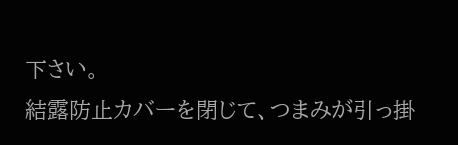下さい。
結露防止カバーを閉じて、つまみが引っ掛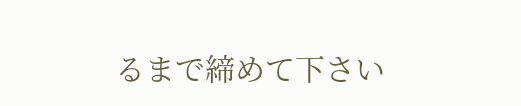るまで締めて下さい